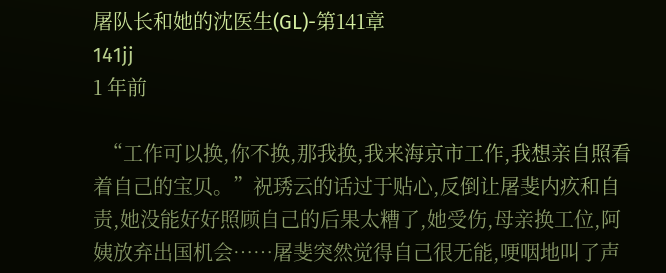屠队长和她的沈医生(GL)-第141章
141jj
1 年前

  “工作可以换,你不换,那我换,我来海京市工作,我想亲自照看着自己的宝贝。”祝琇云的话过于贴心,反倒让屠斐内疚和自责,她没能好好照顾自己的后果太糟了,她受伤,母亲换工位,阿姨放弃出国机会……屠斐突然觉得自己很无能,哽咽地叫了声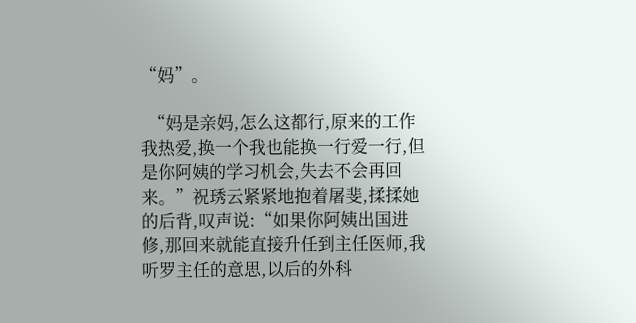“妈”。

  “妈是亲妈,怎么这都行,原来的工作我热爱,换一个我也能换一行爱一行,但是你阿姨的学习机会,失去不会再回来。”祝琇云紧紧地抱着屠斐,揉揉她的后背,叹声说:“如果你阿姨出国进修,那回来就能直接升任到主任医师,我听罗主任的意思,以后的外科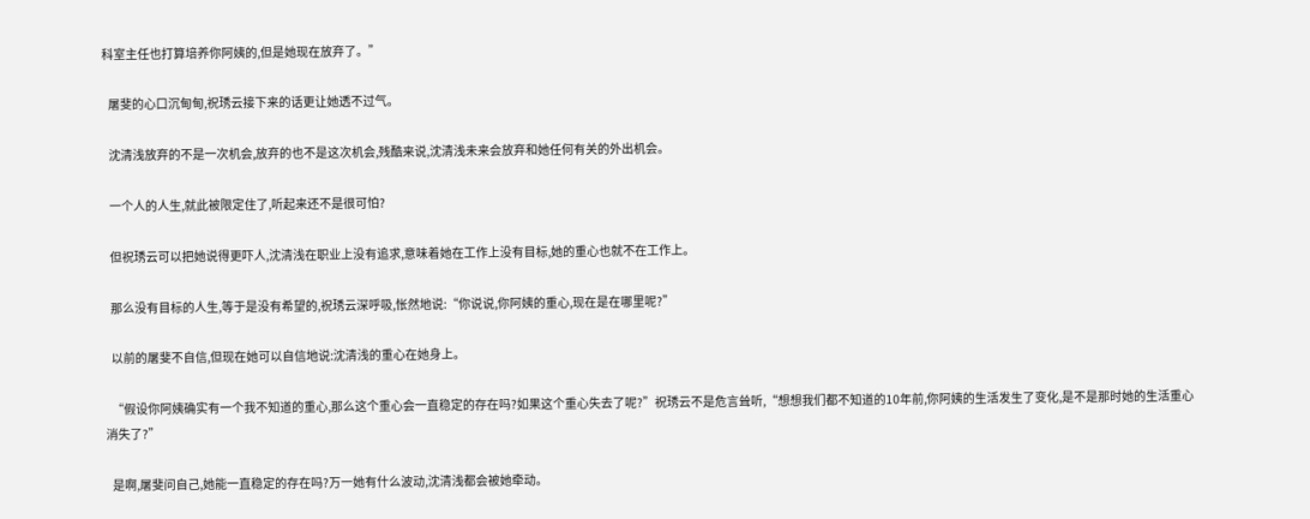科室主任也打算培养你阿姨的,但是她现在放弃了。”

  屠斐的心口沉甸甸,祝琇云接下来的话更让她透不过气。

  沈清浅放弃的不是一次机会,放弃的也不是这次机会,残酷来说,沈清浅未来会放弃和她任何有关的外出机会。

  一个人的人生,就此被限定住了,听起来还不是很可怕?

  但祝琇云可以把她说得更吓人,沈清浅在职业上没有追求,意味着她在工作上没有目标,她的重心也就不在工作上。

  那么没有目标的人生,等于是没有希望的,祝琇云深呼吸,怅然地说:“你说说,你阿姨的重心,现在是在哪里呢?”

  以前的屠斐不自信,但现在她可以自信地说:沈清浅的重心在她身上。

  “假设你阿姨确实有一个我不知道的重心,那么这个重心会一直稳定的存在吗?如果这个重心失去了呢?”祝琇云不是危言耸听,“想想我们都不知道的10年前,你阿姨的生活发生了变化,是不是那时她的生活重心消失了?”

  是啊,屠斐问自己,她能一直稳定的存在吗?万一她有什么波动,沈清浅都会被她牵动。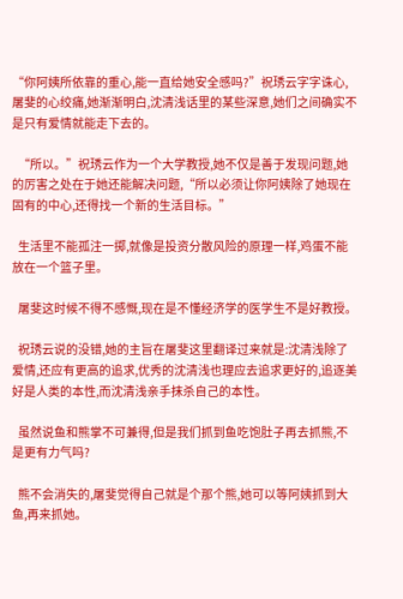“你阿姨所依靠的重心,能一直给她安全感吗?”祝琇云字字诛心,屠斐的心绞痛,她渐渐明白,沈清浅话里的某些深意,她们之间确实不是只有爱情就能走下去的。

  “所以。”祝琇云作为一个大学教授,她不仅是善于发现问题,她的厉害之处在于她还能解决问题,“所以必须让你阿姨除了她现在固有的中心,还得找一个新的生活目标。”

  生活里不能孤注一掷,就像是投资分散风险的原理一样,鸡蛋不能放在一个篮子里。

  屠斐这时候不得不感慨,现在是不懂经济学的医学生不是好教授。

  祝琇云说的没错,她的主旨在屠斐这里翻译过来就是:沈清浅除了爱情,还应有更高的追求,优秀的沈清浅也理应去追求更好的,追逐美好是人类的本性,而沈清浅亲手抹杀自己的本性。

  虽然说鱼和熊掌不可兼得,但是我们抓到鱼吃饱肚子再去抓熊,不是更有力气吗?

  熊不会消失的,屠斐觉得自己就是个那个熊,她可以等阿姨抓到大鱼,再来抓她。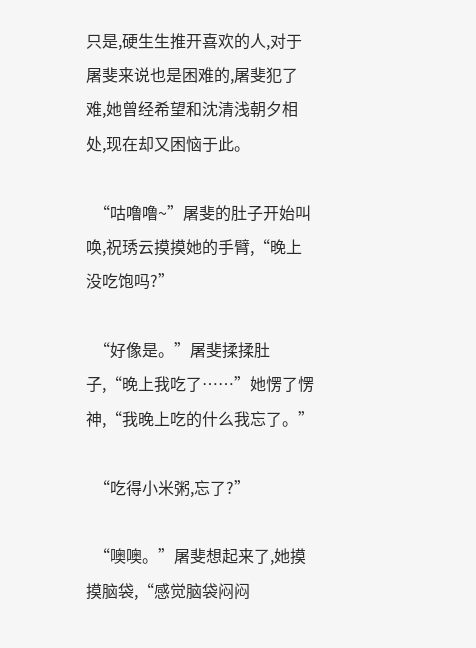只是,硬生生推开喜欢的人,对于屠斐来说也是困难的,屠斐犯了难,她曾经希望和沈清浅朝夕相处,现在却又困恼于此。

  “咕噜噜~”屠斐的肚子开始叫唤,祝琇云摸摸她的手臂,“晚上没吃饱吗?”

  “好像是。”屠斐揉揉肚子,“晚上我吃了……”她愣了愣神,“我晚上吃的什么我忘了。”

  “吃得小米粥,忘了?”

  “噢噢。”屠斐想起来了,她摸摸脑袋,“感觉脑袋闷闷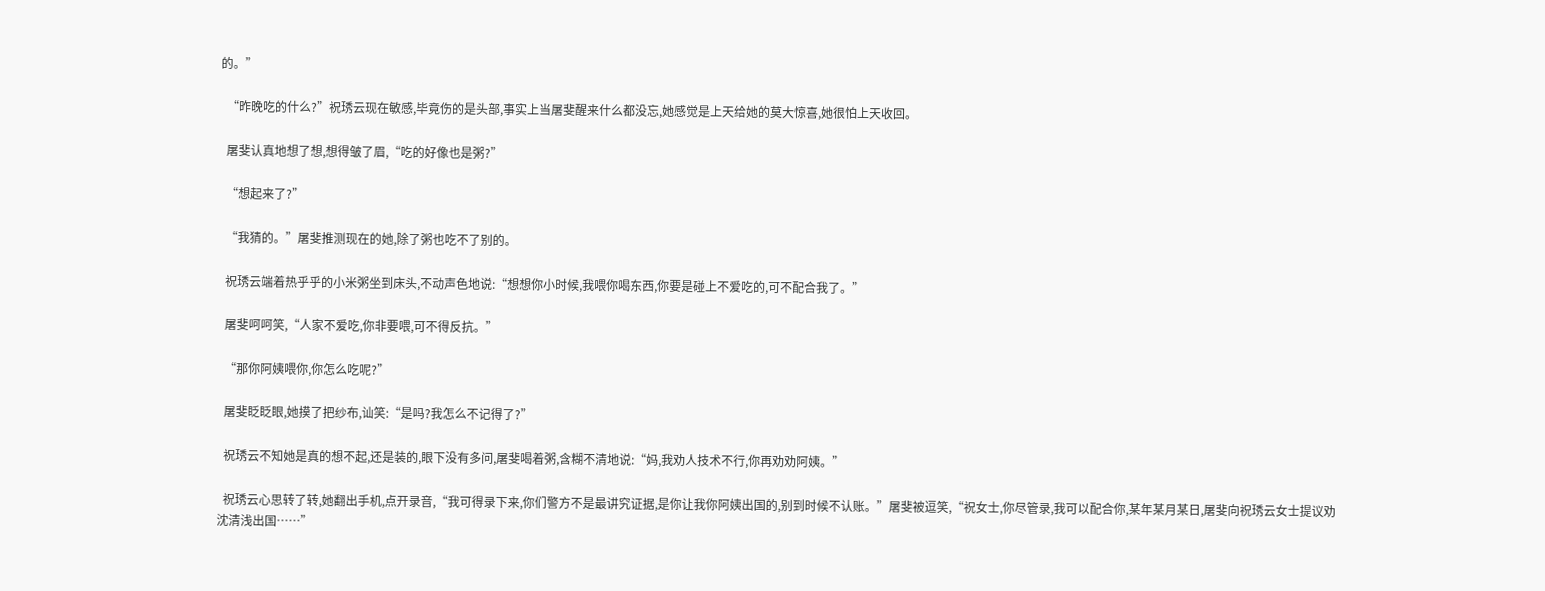的。”

  “昨晚吃的什么?”祝琇云现在敏感,毕竟伤的是头部,事实上当屠斐醒来什么都没忘,她感觉是上天给她的莫大惊喜,她很怕上天收回。

  屠斐认真地想了想,想得皱了眉,“吃的好像也是粥?”

  “想起来了?”

  “我猜的。”屠斐推测现在的她,除了粥也吃不了别的。

  祝琇云端着热乎乎的小米粥坐到床头,不动声色地说:“想想你小时候,我喂你喝东西,你要是碰上不爱吃的,可不配合我了。”

  屠斐呵呵笑,“人家不爱吃,你非要喂,可不得反抗。”

  “那你阿姨喂你,你怎么吃呢?”

  屠斐眨眨眼,她摸了把纱布,讪笑:“是吗?我怎么不记得了?”

  祝琇云不知她是真的想不起,还是装的,眼下没有多问,屠斐喝着粥,含糊不清地说:“妈,我劝人技术不行,你再劝劝阿姨。”

  祝琇云心思转了转,她翻出手机,点开录音,“我可得录下来,你们警方不是最讲究证据,是你让我你阿姨出国的,别到时候不认账。”屠斐被逗笑,“祝女士,你尽管录,我可以配合你,某年某月某日,屠斐向祝琇云女士提议劝沈清浅出国……”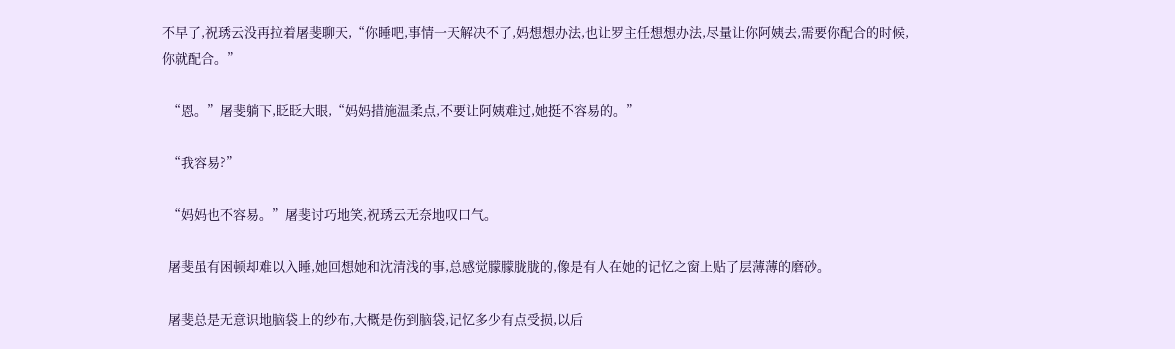不早了,祝琇云没再拉着屠斐聊天,“你睡吧,事情一天解决不了,妈想想办法,也让罗主任想想办法,尽量让你阿姨去,需要你配合的时候,你就配合。”

  “恩。”屠斐躺下,眨眨大眼,“妈妈措施温柔点,不要让阿姨难过,她挺不容易的。”

  “我容易?”

  “妈妈也不容易。”屠斐讨巧地笑,祝琇云无奈地叹口气。

  屠斐虽有困顿却难以入睡,她回想她和沈清浅的事,总感觉朦朦胧胧的,像是有人在她的记忆之窗上贴了层薄薄的磨砂。

  屠斐总是无意识地脑袋上的纱布,大概是伤到脑袋,记忆多少有点受损,以后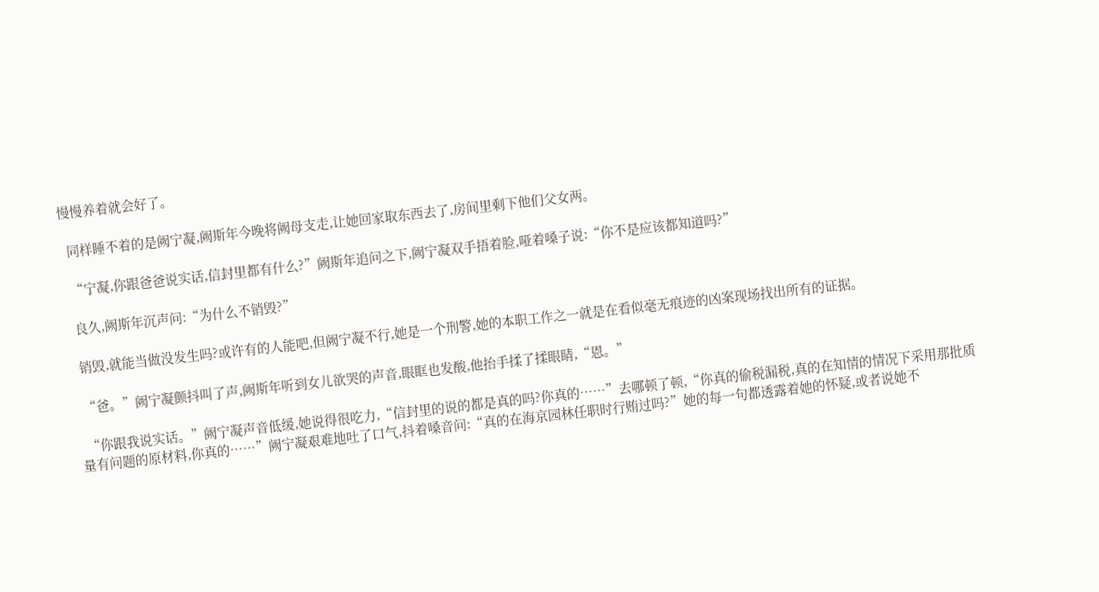慢慢养着就会好了。

  同样睡不着的是阙宁凝,阙斯年今晚将阙母支走,让她回家取东西去了,房间里剩下他们父女两。

  “宁凝,你跟爸爸说实话,信封里都有什么?”阙斯年追问之下,阙宁凝双手捂着脸,哑着嗓子说:“你不是应该都知道吗?”

  良久,阙斯年沉声问:“为什么不销毁?”

  销毁,就能当做没发生吗?或许有的人能吧,但阙宁凝不行,她是一个刑警,她的本职工作之一就是在看似毫无痕迹的凶案现场找出所有的证据。

  “爸。”阙宁凝颤抖叫了声,阙斯年听到女儿欲哭的声音,眼眶也发酸,他抬手揉了揉眼睛,“恩。”

  “你跟我说实话。”阙宁凝声音低缓,她说得很吃力,“信封里的说的都是真的吗?你真的……”去哪顿了顿,“你真的偷税漏税,真的在知情的情况下采用那批质量有问题的原材料,你真的……”阙宁凝艰难地吐了口气,抖着嗓音问:“真的在海京园林任职时行贿过吗?”她的每一句都透露着她的怀疑,或者说她不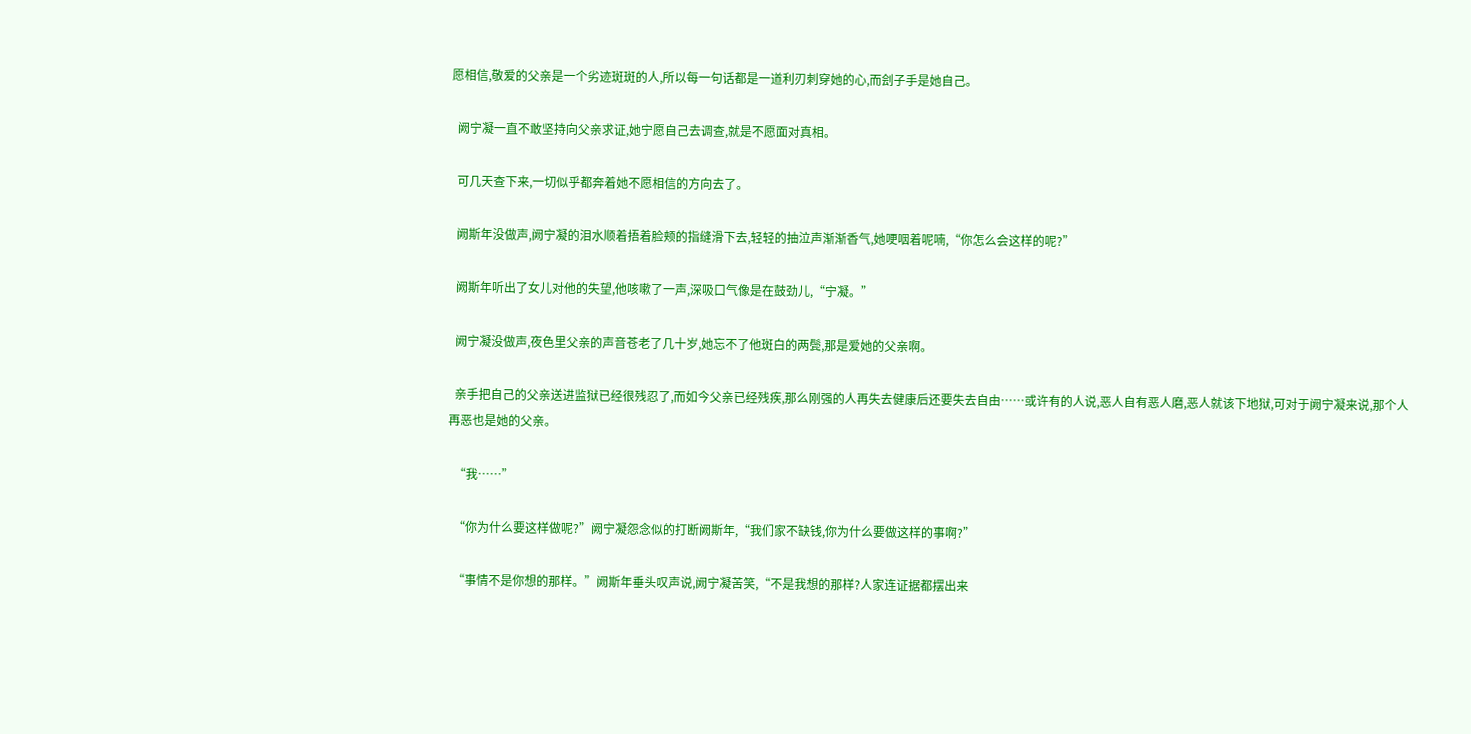愿相信,敬爱的父亲是一个劣迹斑斑的人,所以每一句话都是一道利刃刺穿她的心,而刽子手是她自己。

  阙宁凝一直不敢坚持向父亲求证,她宁愿自己去调查,就是不愿面对真相。

  可几天查下来,一切似乎都奔着她不愿相信的方向去了。

  阙斯年没做声,阙宁凝的泪水顺着捂着脸颊的指缝滑下去,轻轻的抽泣声渐渐香气,她哽咽着呢喃,“你怎么会这样的呢?”

  阙斯年听出了女儿对他的失望,他咳嗽了一声,深吸口气像是在鼓劲儿,“宁凝。”

  阙宁凝没做声,夜色里父亲的声音苍老了几十岁,她忘不了他斑白的两鬓,那是爱她的父亲啊。

  亲手把自己的父亲送进监狱已经很残忍了,而如今父亲已经残疾,那么刚强的人再失去健康后还要失去自由……或许有的人说,恶人自有恶人磨,恶人就该下地狱,可对于阙宁凝来说,那个人再恶也是她的父亲。

  “我……”

  “你为什么要这样做呢?”阙宁凝怨念似的打断阙斯年,“我们家不缺钱,你为什么要做这样的事啊?”

  “事情不是你想的那样。”阙斯年垂头叹声说,阙宁凝苦笑,“不是我想的那样?人家连证据都摆出来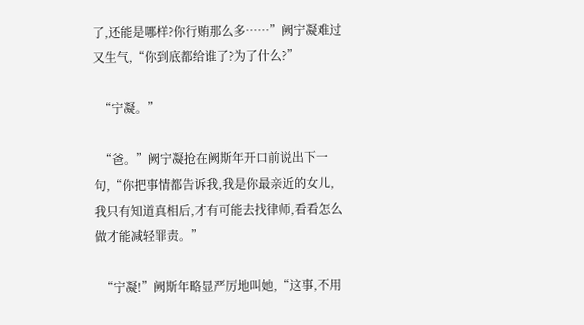了,还能是哪样?你行贿那么多……”阙宁凝难过又生气,“你到底都给谁了?为了什么?”

  “宁凝。”

  “爸。”阙宁凝抢在阙斯年开口前说出下一句,“你把事情都告诉我,我是你最亲近的女儿,我只有知道真相后,才有可能去找律师,看看怎么做才能减轻罪责。”

  “宁凝!”阙斯年略显严厉地叫她,“这事,不用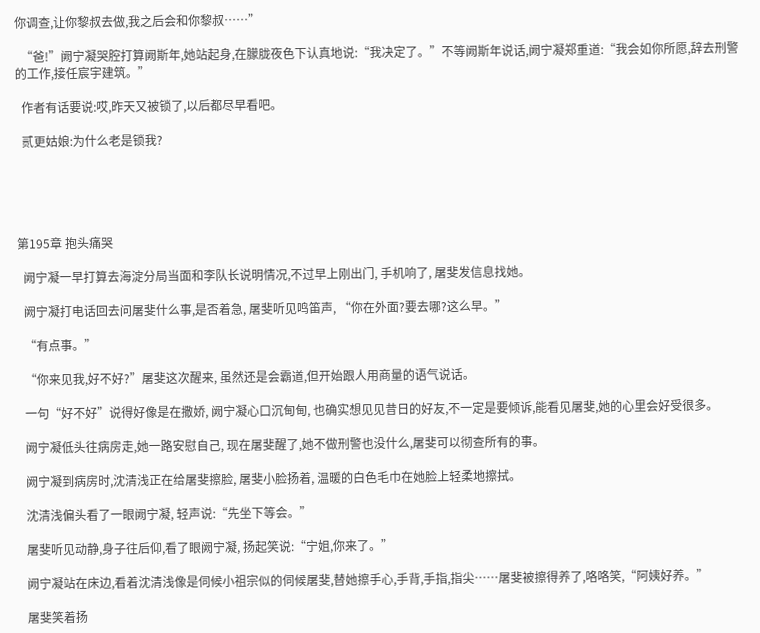你调查,让你黎叔去做,我之后会和你黎叔……”

  “爸!”阙宁凝哭腔打算阙斯年,她站起身,在朦胧夜色下认真地说:“我决定了。”不等阙斯年说话,阙宁凝郑重道:“我会如你所愿,辞去刑警的工作,接任宸宇建筑。”

  作者有话要说:哎,昨天又被锁了,以后都尽早看吧。

  贰更姑娘:为什么老是锁我?





第195章 抱头痛哭

  阙宁凝一早打算去海淀分局当面和李队长说明情况,不过早上刚出门, 手机响了, 屠斐发信息找她。

  阙宁凝打电话回去问屠斐什么事,是否着急, 屠斐听见鸣笛声, “你在外面?要去哪?这么早。”

  “有点事。”

  “你来见我,好不好?”屠斐这次醒来, 虽然还是会霸道,但开始跟人用商量的语气说话。

  一句“好不好”说得好像是在撒娇, 阙宁凝心口沉甸甸, 也确实想见见昔日的好友,不一定是要倾诉,能看见屠斐,她的心里会好受很多。

  阙宁凝低头往病房走,她一路安慰自己, 现在屠斐醒了,她不做刑警也没什么,屠斐可以彻查所有的事。

  阙宁凝到病房时,沈清浅正在给屠斐擦脸, 屠斐小脸扬着, 温暖的白色毛巾在她脸上轻柔地擦拭。

  沈清浅偏头看了一眼阙宁凝, 轻声说:“先坐下等会。”

  屠斐听见动静,身子往后仰,看了眼阙宁凝, 扬起笑说:“宁姐,你来了。”

  阙宁凝站在床边,看着沈清浅像是伺候小祖宗似的伺候屠斐,替她擦手心,手背,手指,指尖……屠斐被擦得养了,咯咯笑,“阿姨好养。”

  屠斐笑着扬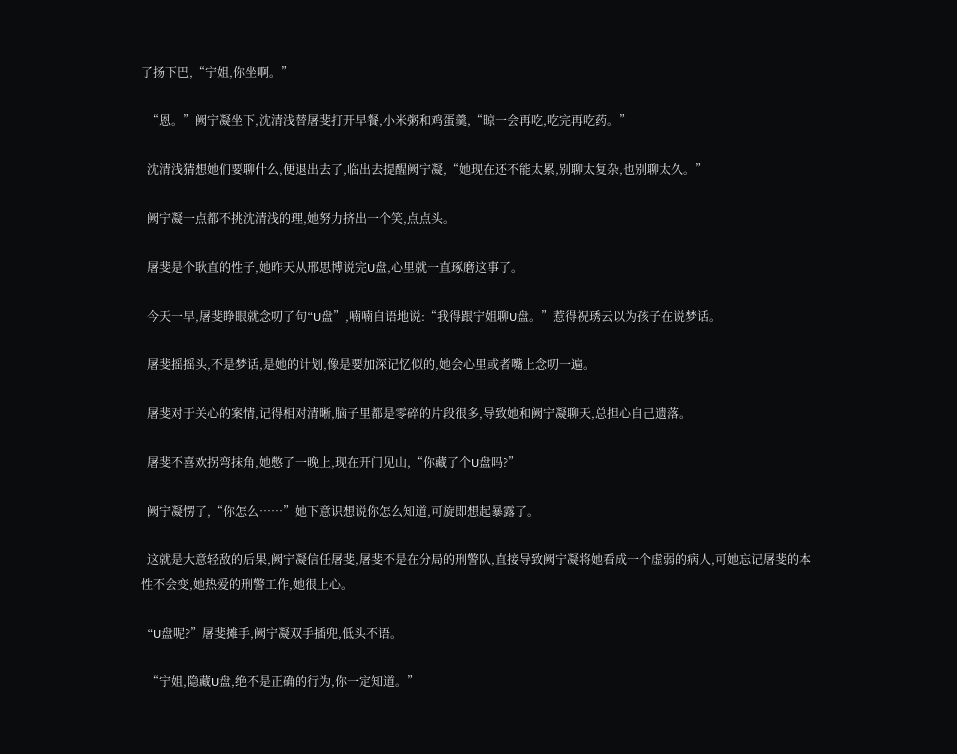了扬下巴,“宁姐,你坐啊。”

  “恩。”阙宁凝坐下,沈清浅替屠斐打开早餐,小米粥和鸡蛋羹,“晾一会再吃,吃完再吃药。”

  沈清浅猜想她们要聊什么,便退出去了,临出去提醒阙宁凝,“她现在还不能太累,别聊太复杂,也别聊太久。”

  阙宁凝一点都不挑沈清浅的理,她努力挤出一个笑,点点头。

  屠斐是个耿直的性子,她昨天从邢思博说完U盘,心里就一直琢磨这事了。

  今天一早,屠斐睁眼就念叨了句“U盘”,喃喃自语地说:“我得跟宁姐聊U盘。”惹得祝琇云以为孩子在说梦话。

  屠斐摇摇头,不是梦话,是她的计划,像是要加深记忆似的,她会心里或者嘴上念叨一遍。

  屠斐对于关心的案情,记得相对清晰,脑子里都是零碎的片段很多,导致她和阙宁凝聊天,总担心自己遗落。

  屠斐不喜欢拐弯抹角,她憋了一晚上,现在开门见山,“你藏了个U盘吗?”

  阙宁凝愣了,“你怎么……”她下意识想说你怎么知道,可旋即想起暴露了。

  这就是大意轻敌的后果,阙宁凝信任屠斐,屠斐不是在分局的刑警队,直接导致阙宁凝将她看成一个虚弱的病人,可她忘记屠斐的本性不会变,她热爱的刑警工作,她很上心。

  “U盘呢?”屠斐摊手,阙宁凝双手插兜,低头不语。

  “宁姐,隐藏U盘,绝不是正确的行为,你一定知道。”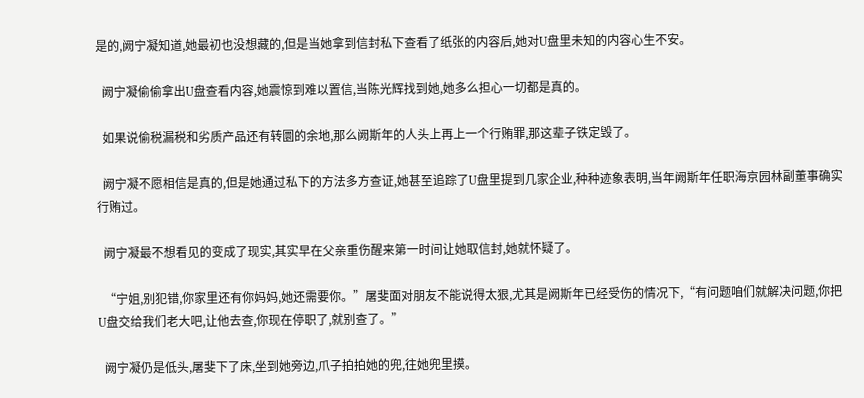是的,阙宁凝知道,她最初也没想藏的,但是当她拿到信封私下查看了纸张的内容后,她对U盘里未知的内容心生不安。

  阙宁凝偷偷拿出U盘查看内容,她震惊到难以置信,当陈光辉找到她,她多么担心一切都是真的。

  如果说偷税漏税和劣质产品还有转圜的余地,那么阙斯年的人头上再上一个行贿罪,那这辈子铁定毁了。

  阙宁凝不愿相信是真的,但是她通过私下的方法多方查证,她甚至追踪了U盘里提到几家企业,种种迹象表明,当年阙斯年任职海京园林副董事确实行贿过。

  阙宁凝最不想看见的变成了现实,其实早在父亲重伤醒来第一时间让她取信封,她就怀疑了。

  “宁姐,别犯错,你家里还有你妈妈,她还需要你。”屠斐面对朋友不能说得太狠,尤其是阙斯年已经受伤的情况下,“有问题咱们就解决问题,你把U盘交给我们老大吧,让他去查,你现在停职了,就别查了。”

  阙宁凝仍是低头,屠斐下了床,坐到她旁边,爪子拍拍她的兜,往她兜里摸。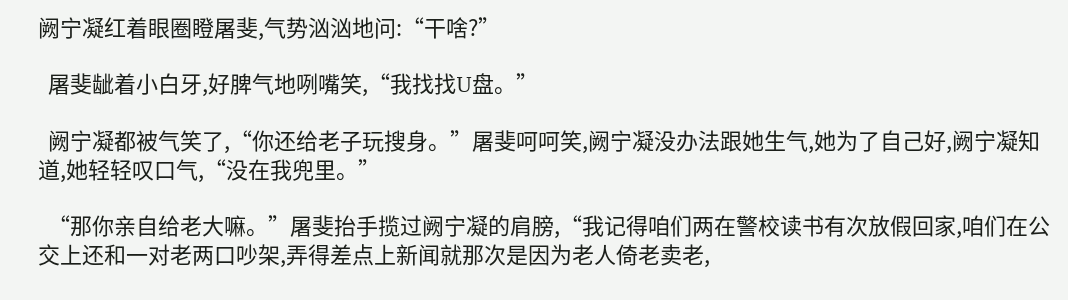阙宁凝红着眼圈瞪屠斐,气势汹汹地问:“干啥?”

  屠斐龇着小白牙,好脾气地咧嘴笑,“我找找U盘。”

  阙宁凝都被气笑了,“你还给老子玩搜身。”屠斐呵呵笑,阙宁凝没办法跟她生气,她为了自己好,阙宁凝知道,她轻轻叹口气,“没在我兜里。”

  “那你亲自给老大嘛。”屠斐抬手揽过阙宁凝的肩膀,“我记得咱们两在警校读书有次放假回家,咱们在公交上还和一对老两口吵架,弄得差点上新闻就那次是因为老人倚老卖老,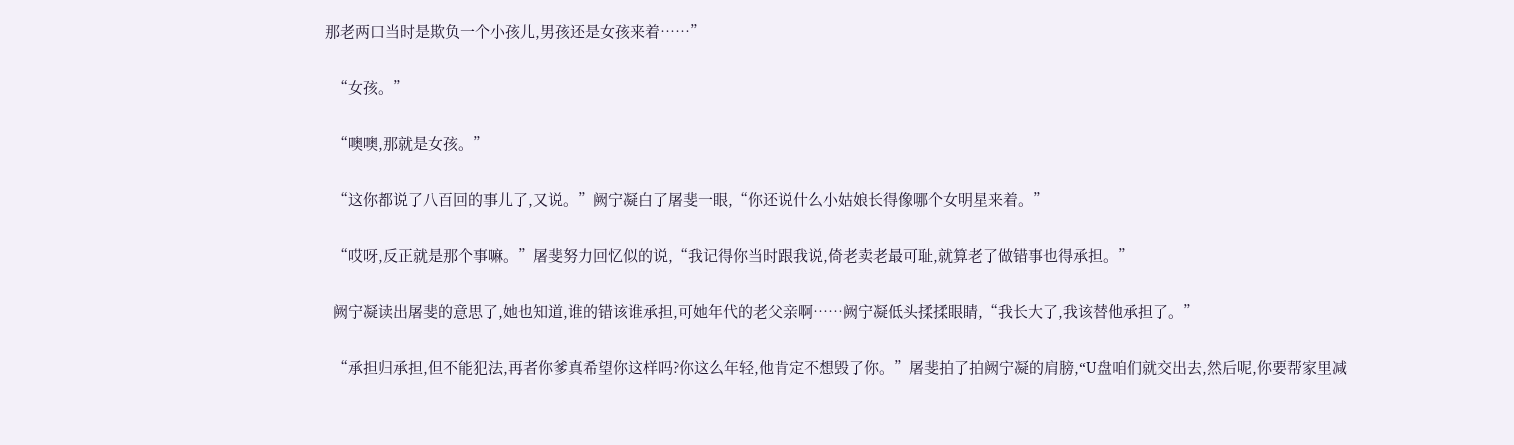那老两口当时是欺负一个小孩儿,男孩还是女孩来着……”

  “女孩。”

  “噢噢,那就是女孩。”

  “这你都说了八百回的事儿了,又说。”阙宁凝白了屠斐一眼,“你还说什么小姑娘长得像哪个女明星来着。”

  “哎呀,反正就是那个事嘛。”屠斐努力回忆似的说,“我记得你当时跟我说,倚老卖老最可耻,就算老了做错事也得承担。”

  阙宁凝读出屠斐的意思了,她也知道,谁的错该谁承担,可她年代的老父亲啊……阙宁凝低头揉揉眼睛,“我长大了,我该替他承担了。”

  “承担归承担,但不能犯法,再者你爹真希望你这样吗?你这么年轻,他肯定不想毁了你。”屠斐拍了拍阙宁凝的肩膀,“U盘咱们就交出去,然后呢,你要帮家里减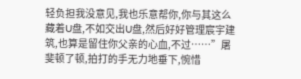轻负担我没意见,我也乐意帮你,你与其这么藏着U盘,不如交出U盘,然后好好管理宸宇建筑,也算是留住你父亲的心血,不过……”屠斐顿了顿,拍打的手无力地垂下,惋惜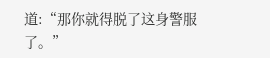道:“那你就得脱了这身警服了。”